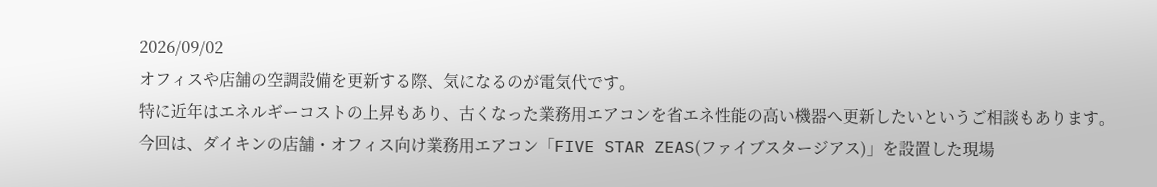2026/09/02
オフィスや店舗の空調設備を更新する際、気になるのが電気代です。
特に近年はエネルギーコストの上昇もあり、古くなった業務用エアコンを省エネ性能の高い機器へ更新したいというご相談もあります。
今回は、ダイキンの店舗・オフィス向け業務用エアコン「FIVE STAR ZEAS(ファイブスタージアス)」を設置した現場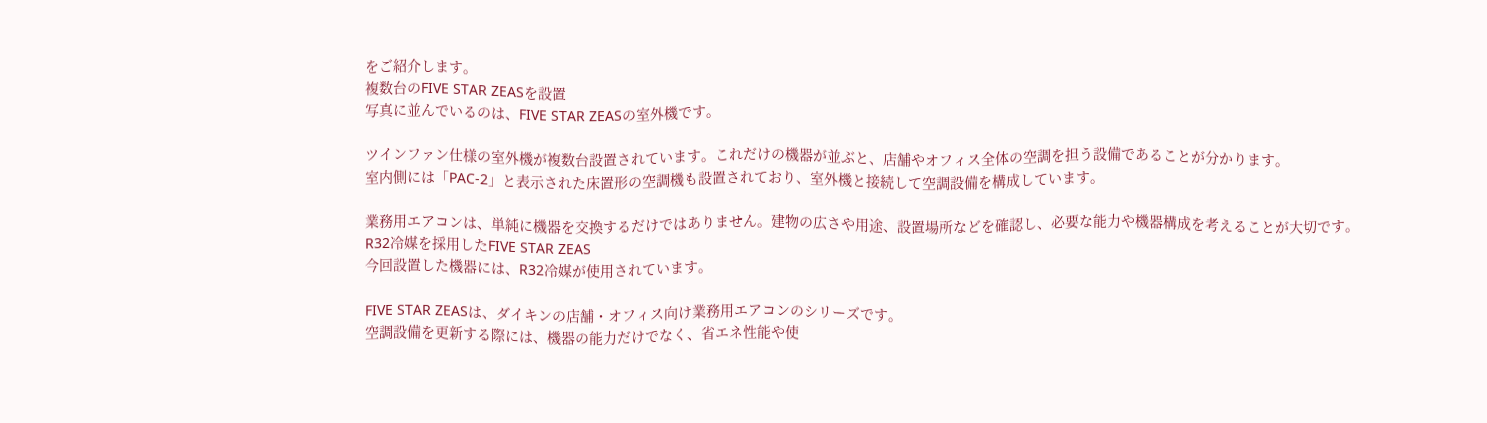をご紹介します。
複数台のFIVE STAR ZEASを設置
写真に並んでいるのは、FIVE STAR ZEASの室外機です。

ツインファン仕様の室外機が複数台設置されています。これだけの機器が並ぶと、店舗やオフィス全体の空調を担う設備であることが分かります。
室内側には「PAC-2」と表示された床置形の空調機も設置されており、室外機と接続して空調設備を構成しています。

業務用エアコンは、単純に機器を交換するだけではありません。建物の広さや用途、設置場所などを確認し、必要な能力や機器構成を考えることが大切です。
R32冷媒を採用したFIVE STAR ZEAS
今回設置した機器には、R32冷媒が使用されています。

FIVE STAR ZEASは、ダイキンの店舗・オフィス向け業務用エアコンのシリーズです。
空調設備を更新する際には、機器の能力だけでなく、省エネ性能や使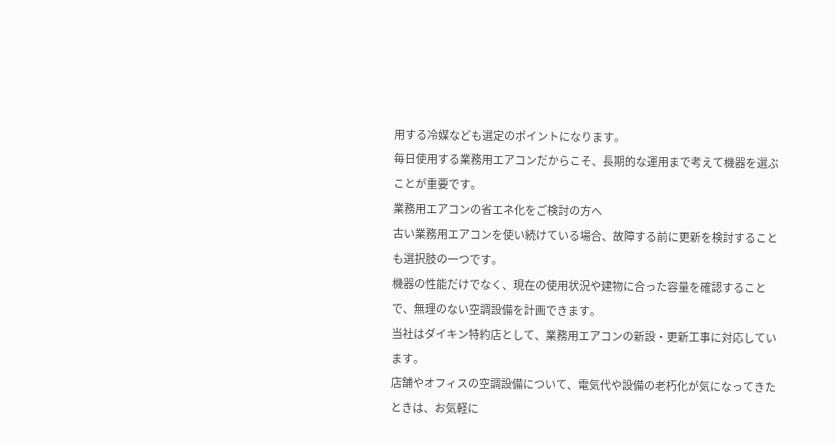用する冷媒なども選定のポイントになります。
毎日使用する業務用エアコンだからこそ、長期的な運用まで考えて機器を選ぶことが重要です。
業務用エアコンの省エネ化をご検討の方へ
古い業務用エアコンを使い続けている場合、故障する前に更新を検討することも選択肢の一つです。
機器の性能だけでなく、現在の使用状況や建物に合った容量を確認することで、無理のない空調設備を計画できます。
当社はダイキン特約店として、業務用エアコンの新設・更新工事に対応しています。
店舗やオフィスの空調設備について、電気代や設備の老朽化が気になってきたときは、お気軽に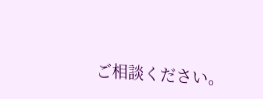ご相談ください。